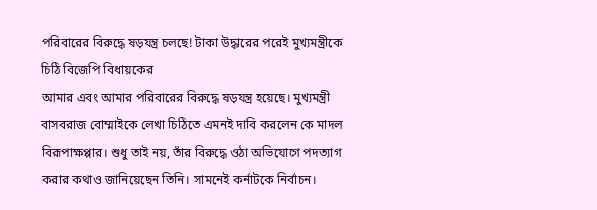পরিবারের বিরুদ্ধে ষড়যন্ত্র চলছে! টাকা উদ্ধারের পরেই মুখ্যমন্ত্রীকে চিঠি বিজেপি বিধায়কের
আমার এবং আমার পরিবারের বিরুদ্ধে ষড়যন্ত্র হয়েছে। মুখ্যমন্ত্রী বাসবরাজ বোম্মাইকে লেখা চিঠিতে এমনই দাবি করলেন কে মাদল বিরূপাক্ষপ্পার। শুধু তাই নয়, তাঁর বিরুদ্ধে ওঠা অভিযোগে পদত্যাগ করার কথাও জানিয়েছেন তিনি। সামনেই কর্নাটকে নির্বাচন।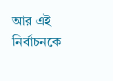আর এই নির্বাচনকে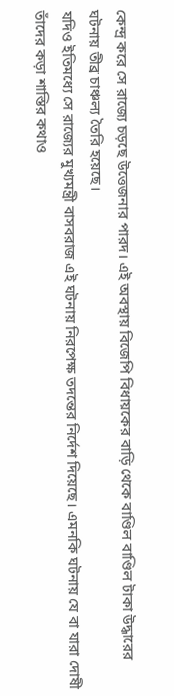কেন্দ্র করে সে রাজ্যে চড়ছে উত্তেজনার পারদ। এই অবস্থায় বিজেপি বিধায়কের বাড়ি থেকে বাণ্ডিল বাণ্ডিল টাকা উদ্ধারের ঘটনায় তীব্র চাঞ্চল্য তৈরি হয়েছে।
যদিও ইতিমধ্যে সে রাজ্যের মুখ্যমন্ত্রী বাসবরাজ এই ঘটনায় নিরপেক্ষ তদন্তের নির্দেশ দিয়েছে। এমনকি ঘটনায় যে বা যারা দোষী তাঁদের কড়া শাস্তির কথাও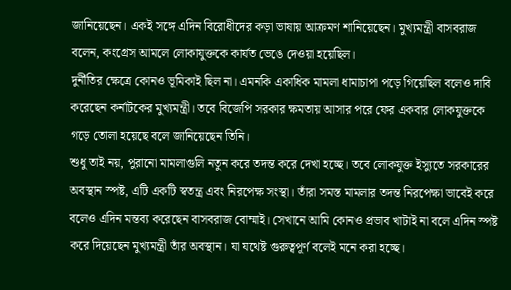জানিয়েছেন। একই সঙ্গে এদিন বিরোধীদের কড়া ভাষায় আক্রমণ শানিয়েছেন। মুখ্যমন্ত্রী বাসবরাজ বলেন, কংগ্রেস আমলে লোকাযুক্তকে কার্যত ভেঙে দেওয়া হয়েছিল।
দুর্নীতির ক্ষেত্রে কোনও ভূমিকাই ছিল না। এমনকি একাধিক মামলা ধামাচাপা পড়ে গিয়েছিল বলেও দাবি করেছেন কর্নাটকের মুখ্যমন্ত্রী। তবে বিজেপি সরকার ক্ষমতায় আসার পরে ফের একবার লোকযুক্তকে গড়ে তোলা হয়েছে বলে জানিয়েছেন তিনি।
শুধু তাই নয়, পুরানো মামলাগুলি নতুন করে তদন্ত করে দেখা হচ্ছে। তবে লোকযুক্ত ইস্যুতে সরকারের অবস্থান স্পষ্ট, এটি একটি স্বতন্ত্র এবং নিরপেক্ষ সংস্থা। তাঁরা সমস্ত মামলার তদন্ত নিরপেক্ষা ভাবেই করে বলেও এদিন মন্তব্য করেছেন বাসবরাজ বোম্মাই। সেখানে আমি কোনও প্রভাব খাটাই না বলে এদিন স্পষ্ট করে দিয়েছেন মুখ্যমন্ত্রী তাঁর অবস্থান। যা যথেষ্ট গুরুত্বপূর্ণ বলেই মনে করা হচ্ছে।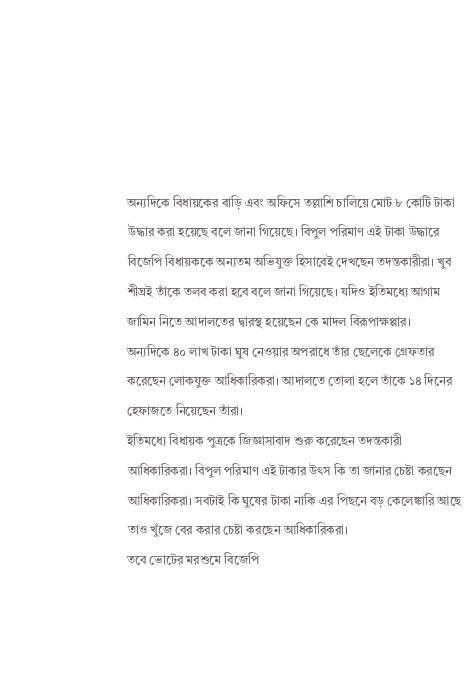অন্যদিকে বিধায়কের বাড়ি এবং অফিসে তল্লাশি চালিয়ে মোট ৮ কোটি টাকা উদ্ধার করা হয়েছে বলে জানা গিয়েছে। বিপুল পরিমাণ এই টাকা উদ্ধারে বিজেপি বিধায়ককে অন্যতম অভিযুক্ত হিসাবেই দেখছেন তদন্তকারীরা। খুব শীঘ্রই তাঁকে তলব করা হবে বলে জানা গিয়েছে। যদিও ইতিমধ্যে আগাম জামিন নিতে আদালতের দ্বারস্থ হয়েছেন কে মাদল বিরূপাক্ষপ্পার।
অন্যদিকে ৪০ লাখ টাকা ঘুষ নেওয়ার অপরাধে তাঁর ছেলেকে গ্রেফতার করেছেন লোকযুক্ত আধিকারিকরা। আদালতে তোলা হলে তাঁকে ১৪ দিনের হেফাজতে নিয়েছেন তাঁরা।
ইতিমধ্যে বিধায়ক পুত্রকে জিজ্ঞাসাবাদ শুরু করেছেন তদন্তকারী আধিকারিকরা। বিপুল পরিমাণ এই টাকার উৎস কি তা জানার চেষ্টা করছেন আধিকারিকরা। সবটাই কি ঘুষের টাকা নাকি এর পিছনে বড় কেলেঙ্কারি আছে তাও খুঁজে বের করার চেষ্টা করছেন আধিকারিকরা।
তবে ভোটের মরশুমে বিজেপি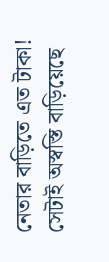নেতার বাড়িতে এত টাকা! সেটাই অস্বস্তি বাড়িয়েছে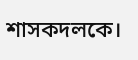শাসকদলকে।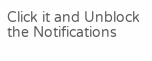Click it and Unblock the Notifications